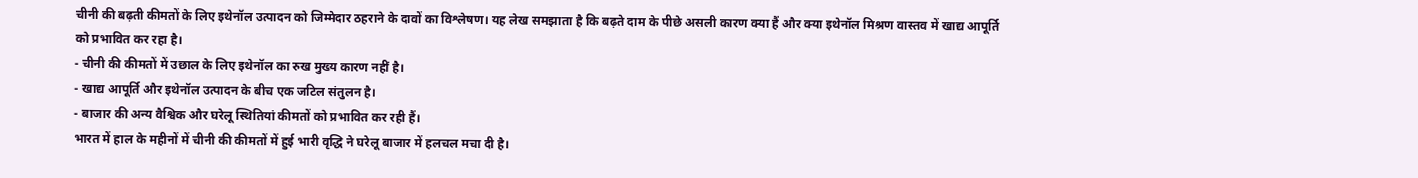चीनी की बढ़ती कीमतों के लिए इथेनॉल उत्पादन को जिम्मेदार ठहराने के दावों का विश्लेषण। यह लेख समझाता है कि बढ़ते दाम के पीछे असली कारण क्या हैं और क्या इथेनॉल मिश्रण वास्तव में खाद्य आपूर्ति को प्रभावित कर रहा है।
- चीनी की कीमतों में उछाल के लिए इथेनॉल का रुख मुख्य कारण नहीं है।
- खाद्य आपूर्ति और इथेनॉल उत्पादन के बीच एक जटिल संतुलन है।
- बाजार की अन्य वैश्विक और घरेलू स्थितियां कीमतों को प्रभावित कर रही हैं।
भारत में हाल के महीनों में चीनी की कीमतों में हुई भारी वृद्धि ने घरेलू बाजार में हलचल मचा दी है।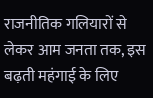राजनीतिक गलियारों से लेकर आम जनता तक, इस बढ़ती महंगाई के लिए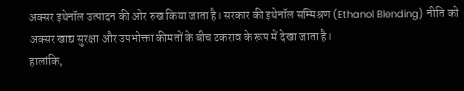अक्सर इथेनॉल उत्पादन की ओर रुख किया जाता है। सरकार की इथेनॉल सम्मिश्रण (Ethanol Blending) नीति को अक्सर खाद्य सुरक्षा और उपभोक्ता कीमतों के बीच टकराव के रूप में देखा जाता है।
हालांकि,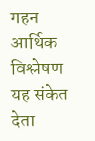गहन आर्थिक विश्लेषण यह संकेत देता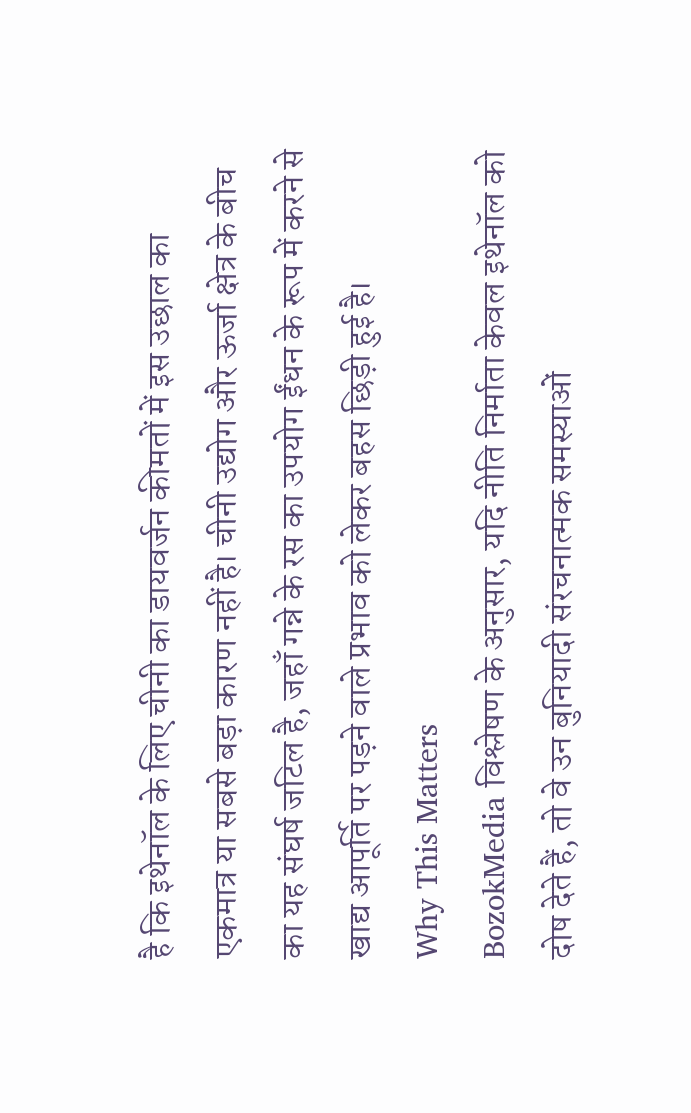है कि इथेनॉल के लिए चीनी का डायवर्जन कीमतों में इस उछाल का एकमात्र या सबसे बड़ा कारण नहीं है। चीनी उद्योग और ऊर्जा क्षेत्र के बीच का यह संघर्ष जटिल है, जहाँ गन्ने के रस का उपयोग ईंधन के रूप में करने से खाद्य आपूर्ति पर पड़ने वाले प्रभाव को लेकर बहस छिड़ी हुई है।
Why This Matters
BozokMedia विश्लेषण के अनुसार, यदि नीति निर्माता केवल इथेनॉल को दोष देते हैं, तो वे उन बुनियादी संरचनात्मक समस्याओं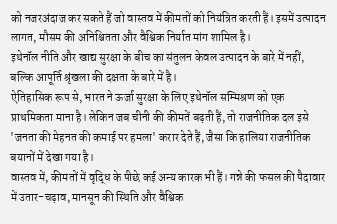को नजरअंदाज कर सकते हैं जो वास्तव में कीमतों को नियंत्रित करती हैं। इसमें उत्पादन लागत, मौसम की अनिश्चितता और वैश्विक निर्यात मांग शामिल है।
इथेनॉल नीति और खाद्य सुरक्षा के बीच का संतुलन केवल उत्पादन के बारे में नहीं, बल्कि आपूर्ति श्रृंखला की दक्षता के बारे में है।
ऐतिहासिक रूप से, भारत ने ऊर्जा सुरक्षा के लिए इथेनॉल सम्मिश्रण को एक प्राथमिकता माना है। लेकिन जब चीनी की कीमतें बढ़ती हैं, तो राजनीतिक दल इसे 'जनता की मेहनत की कमाई पर हमला' करार देते हैं, जैसा कि हालिया राजनीतिक बयानों में देखा गया है।
वास्तव में, कीमतों में वृद्धि के पीछे कई अन्य कारक भी हैं। गन्ने की फसल की पैदावार में उतार-चढ़ाव, मानसून की स्थिति और वैश्विक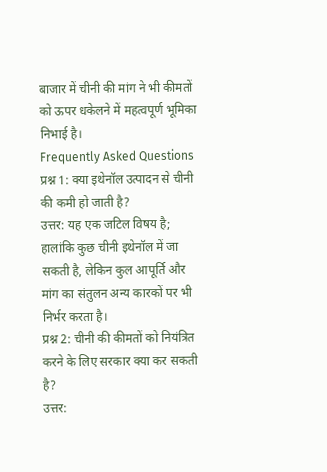बाजार में चीनी की मांग ने भी कीमतों को ऊपर धकेलने में महत्वपूर्ण भूमिका निभाई है।
Frequently Asked Questions
प्रश्न 1: क्या इथेनॉल उत्पादन से चीनी की कमी हो जाती है?
उत्तर: यह एक जटिल विषय है; हालांकि कुछ चीनी इथेनॉल में जा सकती है, लेकिन कुल आपूर्ति और मांग का संतुलन अन्य कारकों पर भी निर्भर करता है।
प्रश्न 2: चीनी की कीमतों को नियंत्रित करने के लिए सरकार क्या कर सकती है?
उत्तर: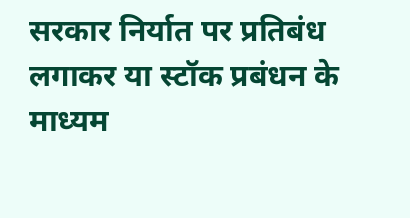सरकार निर्यात पर प्रतिबंध लगाकर या स्टॉक प्रबंधन के माध्यम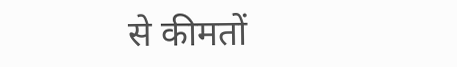से कीमतों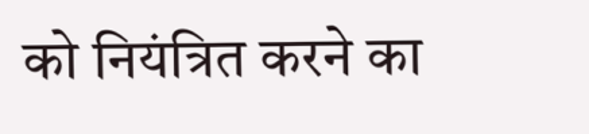को नियंत्रित करने का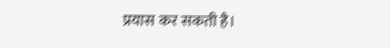प्रयास कर सकती है।